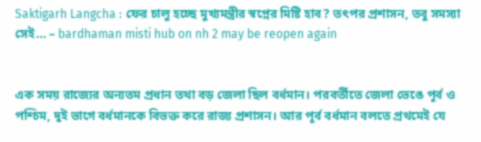Saktigarh Langcha : ফের চালু হচ্ছে মুখ্যমন্ত্রীর স্বপ্নের মিষ্টি হাব? তৎপর প্রশাসন, তবু সমস্যা সেই… – bardhaman misti hub on nh 2 may be reopen again


এক সময় রাজ্যের অন্যতম প্রধান তথা বড় জেলা ছিল বর্ধমান। পরবর্তীতে জেলা ভেঙে পূর্ব ও পশ্চিম, দুই ভাগে বর্ধমানকে বিভক্ত করে রাজ্য প্রশাসন। আর পূর্ব বর্ধমান বলতে প্রথমেই যে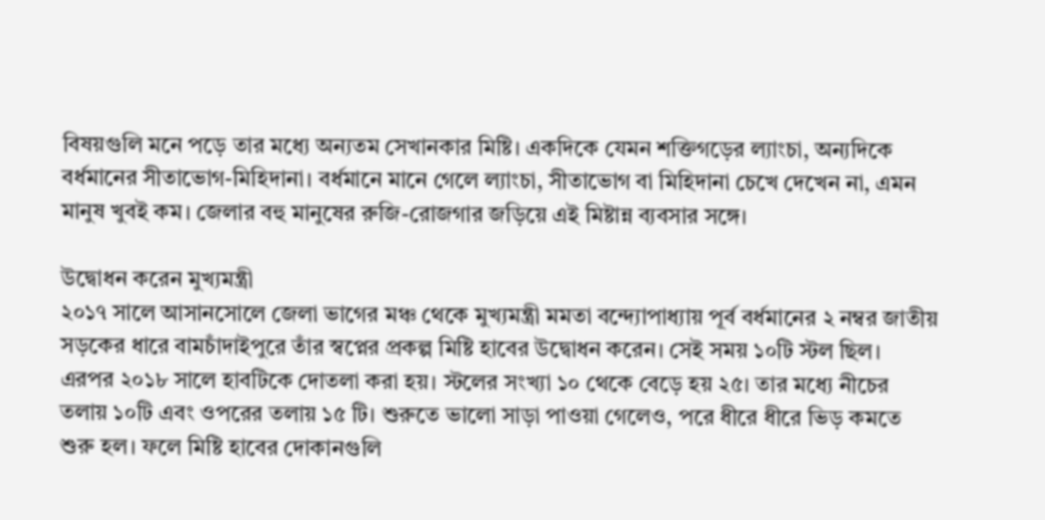বিষয়গুলি মনে পড়ে তার মধ্যে অন্যতম সেখানকার মিষ্টি। একদিকে যেমন শক্তিগড়ের ল্যাংচা, অন্যদিকে বর্ধমানের সীতাভোগ-মিহিদানা। বর্ধমানে মানে গেলে ল্যাংচা, সীতাভোগ বা মিহিদানা চেখে দেখেন না, এমন মানুষ খুবই কম। জেলার বহু মানুষের রুজি-রোজগার জড়িয়ে এই মিষ্টান্ন ব্যবসার সঙ্গে।

উদ্বোধন করেন মুখ্যমন্ত্রী
২০১৭ সালে আসানসোলে জেলা ভাগের মঞ্চ থেকে মুখ্যমন্ত্রী মমতা বন্দ্যোপাধ্যায় পূর্ব বর্ধমানের ২ নম্বর জাতীয় সড়কের ধারে বামচাঁদাইপুরে তাঁর স্বপ্নের প্রকল্প মিষ্টি হাবের উদ্বোধন করেন। সেই সময় ১০টি স্টল ছিল। এরপর ২০১৮ সালে হাবটিকে দোতলা করা হয়। স্টলের সংখ্যা ১০ থেকে বেড়ে হয় ২৫। তার মধ্যে নীচের তলায় ১০টি এবং ওপরের তলায় ১৫ টি। শুরুতে ভালো সাড়া পাওয়া গেলেও, পরে ধীরে ধীরে ভিড় কমতে শুরু হল। ফলে মিষ্টি হাবের দোকানগুলি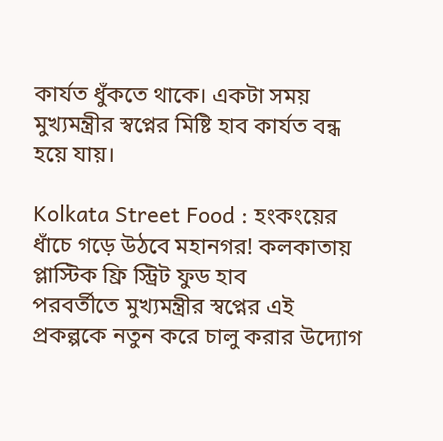কার্যত ধুঁকতে থাকে। একটা সময় মুখ্যমন্ত্রীর স্বপ্নের মিষ্টি হাব কার্যত বন্ধ হয়ে যায়।

Kolkata Street Food : হংকংয়ের ধাঁচে গড়ে উঠবে মহানগর! কলকাতায় প্লাস্টিক ফ্রি স্ট্রিট ফুড হাব
পরবর্তীতে মুখ্যমন্ত্রীর স্বপ্নের এই প্রকল্পকে নতুন করে চালু করার উদ্যোগ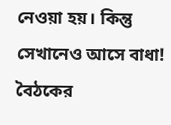নেওয়া হয়। কিন্তু সেখানেও আসে বাধা! বৈঠকের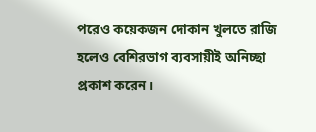পরেও কয়েকজন দোকান খুলতে রাজি হলেও বেশিরভাগ ব্যবসায়ীই অনিচ্ছা প্রকাশ করেন।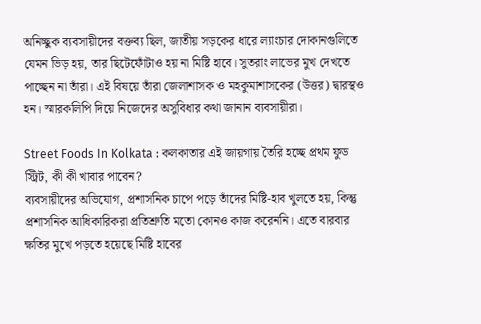অনিচ্ছুক ব্যবসায়ীদের বক্তব্য ছিল, জাতীয় সড়কের ধারে ল্যাংচার দোকানগুলিতে যেমন ভিড় হয়, তার ছিটেফোঁটাও হয় না মিষ্টি হাবে। সুতরাং লাভের মুখ দেখতে পাচ্ছেন না তাঁরা। এই বিষয়ে তাঁরা জেলাশাসক ও মহকুমাশাসকের (উত্তর) দ্বারস্থও হন। স্মারকলিপি দিয়ে নিজেদের অসুবিধার কথা জানান ব্যবসায়ীরা।

Street Foods In Kolkata : কলকাতার এই জায়গায় তৈরি হচ্ছে প্রথম ফুড স্ট্রিট, কী কী খাবার পাবেন?
ব্যবসায়ীদের অভিযোগ, প্রশাসনিক চাপে পড়ে তাঁদের মিষ্টি-হাব খুলতে হয়, কিন্তু প্রশাসনিক আধিকারিকরা প্রতিশ্রুতি মতো কোনও কাজ করেননি। এতে বারবার ক্ষতির মুখে পড়তে হয়েছে মিষ্টি হাবের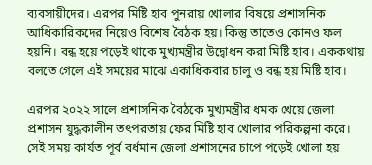ব্যবসায়ীদের। এরপর মিষ্টি হাব পুনরায় খোলার বিষয়ে প্রশাসনিক আধিকারিকদের নিয়েও বিশেষ বৈঠক হয়। কিন্তু তাতেও কোনও ফল হয়নি। বন্ধ হয়ে পড়েই থাকে মুখ্যমন্ত্রীর উদ্বোধন করা মিষ্টি হাব। এককথায় বলতে গেলে এই সময়ের মাঝে একাধিকবার চালু ও বন্ধ হয় মিষ্টি হাব।

এরপর ২০২২ সালে প্রশাসনিক বৈঠকে মুখ্যমন্ত্রীর ধমক খেয়ে জেলা প্রশাসন যুদ্ধকালীন তৎপরতায় ফের মিষ্টি হাব খোলার পরিকল্পনা করে। সেই সময় কার্যত পূর্ব বর্ধমান জেলা প্রশাসনের চাপে পড়েই খোলা হয়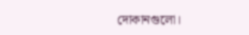দোকানগুলো।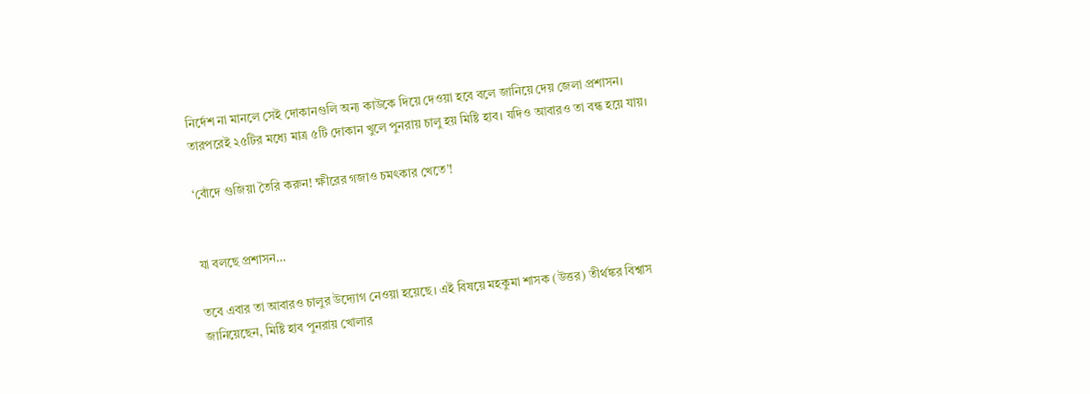নির্দেশ না মানলে সেই দোকানগুলি অন্য কাউকে দিয়ে দেওয়া হবে বলে জানিয়ে দেয় জেলা প্রশাসন। তারপরেই ২৫টির মধ্যে মাত্র ৫টি দোকান খুলে পুনরায় চালু হয় মিষ্টি হাব। যদিও আবারও তা বন্ধ হয়ে যায়।

‘বোঁদে গুজিয়া তৈরি করুন! ক্ষীরের গজাও চমৎকার খেতে’!


যা বলছে প্রশাসন…

তবে এবার তা আবারও চালুর উদ্যোগ নেওয়া হয়েছে। এই বিষয়ে মহকুমা শাসক (উত্তর) তীর্থঙ্কর বিশ্বাস জানিয়েছেন, মিষ্টি হাব পুনরায় খোলার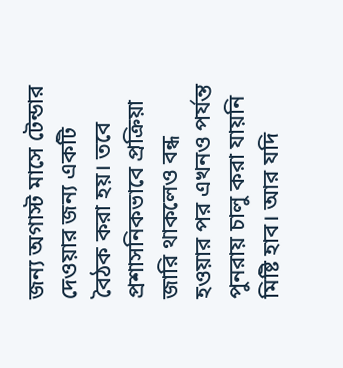জন্য অগাস্ট মাসে টেন্ডার দেওয়ার জন্য একটি বৈঠক করা হয়। তবে প্রশাসনিকভাবে প্রক্রিয়া জারি থাকলেও বন্ধ হওয়ার পর এখনও পর্যন্ত পুনরায় চালু করা যায়নি মিষ্টি হাব। আর যদি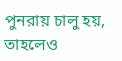পুনরায় চালু হয়, তাহলেও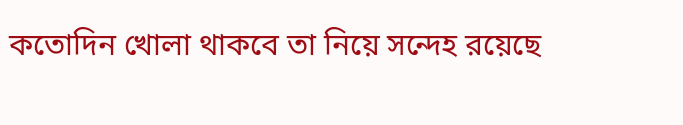কতোদিন খোলা থাকবে তা নিয়ে সন্দেহ রয়েছে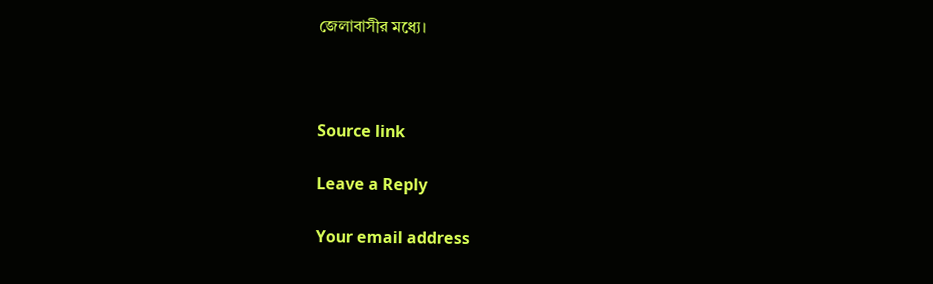জেলাবাসীর মধ্যে।



Source link

Leave a Reply

Your email address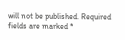will not be published. Required fields are marked *